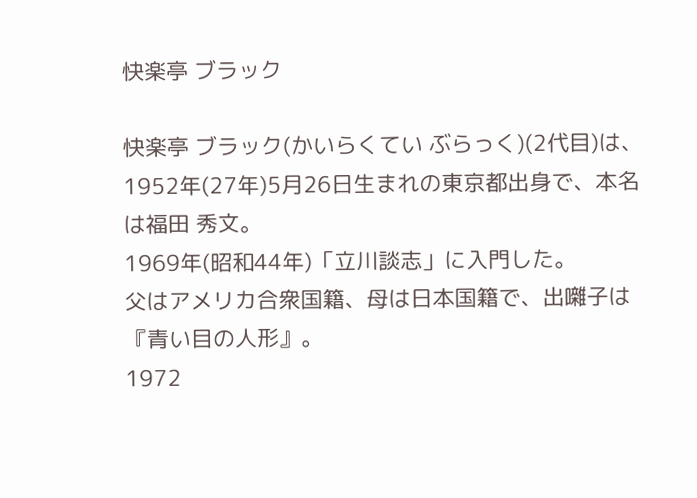快楽亭 ブラック

快楽亭 ブラック(かいらくてい ぶらっく)(2代目)は、1952年(27年)5月26日生まれの東京都出身で、本名は福田 秀文。
1969年(昭和44年)「立川談志」に入門した。
父はアメリカ合衆国籍、母は日本国籍で、出囃子は『青い目の人形』。
1972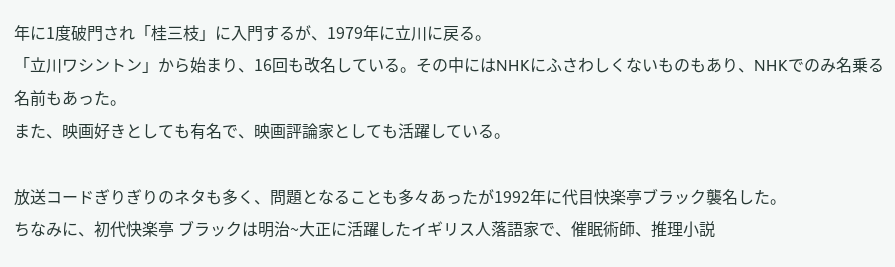年に1度破門され「桂三枝」に入門するが、1979年に立川に戻る。
「立川ワシントン」から始まり、16回も改名している。その中にはNHKにふさわしくないものもあり、NHKでのみ名乗る名前もあった。
また、映画好きとしても有名で、映画評論家としても活躍している。

放送コードぎりぎりのネタも多く、問題となることも多々あったが1992年に代目快楽亭ブラック襲名した。
ちなみに、初代快楽亭 ブラックは明治~大正に活躍したイギリス人落語家で、催眠術師、推理小説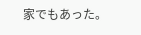家でもあった。